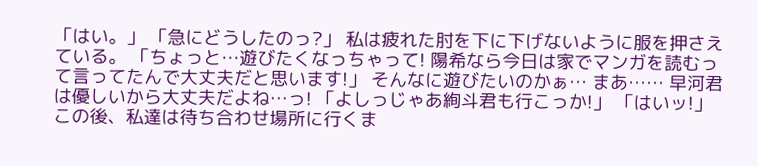「はい。」 「急にどうしたのっ?」 私は疲れた肘を下に下げないように服を押さえている。 「ちょっと…遊びたくなっちゃって! 陽希なら今日は家でマンガを読むって言ってたんで大丈夫だと思います!」 そんなに遊びたいのかぁ… まあ…… 早河君は優しいから大丈夫だよね…っ! 「よしっじゃあ絢斗君も行こっか!」 「はいッ!」 この後、私達は待ち合わせ場所に行くま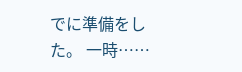でに準備をした。 一時……